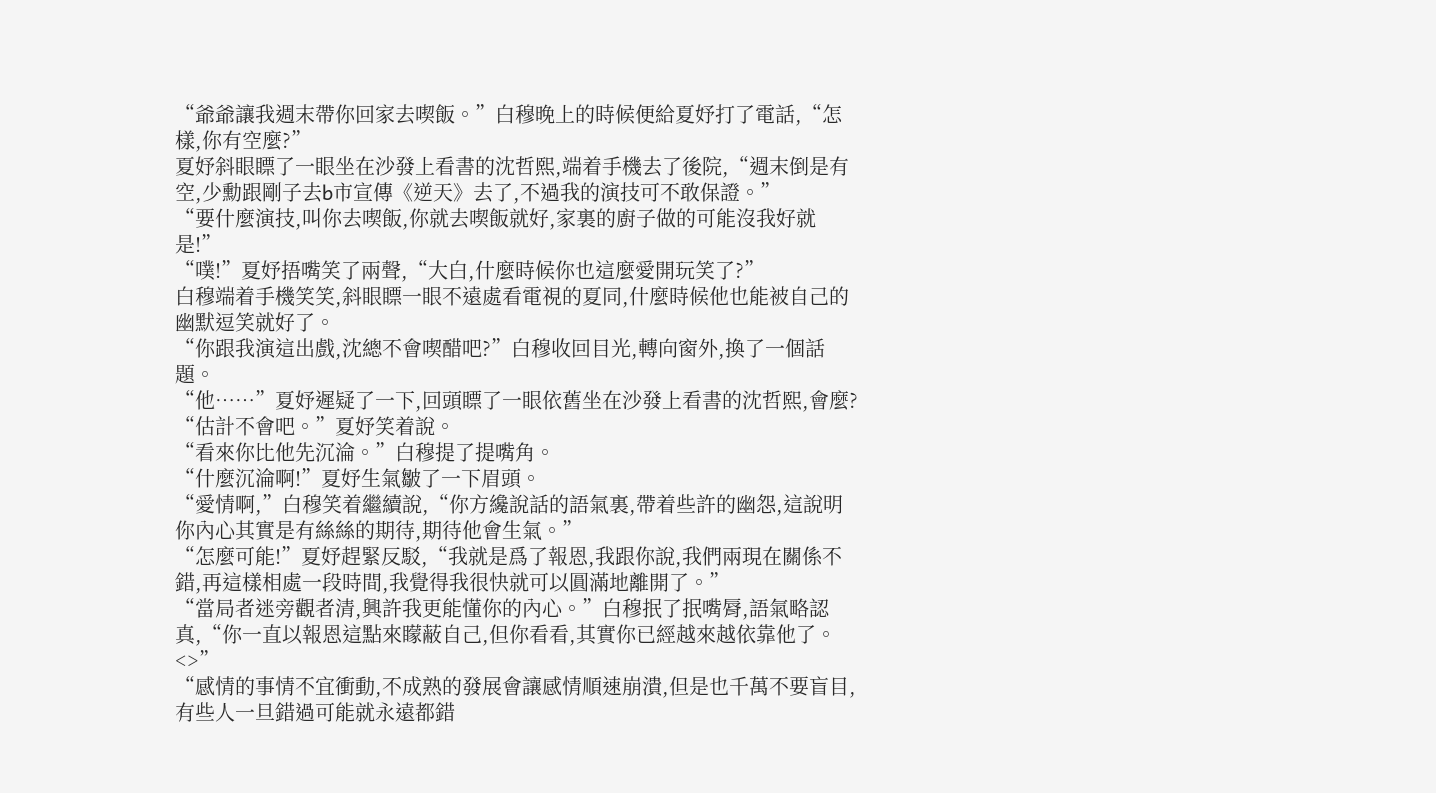“爺爺讓我週末帶你回家去喫飯。”白穆晚上的時候便給夏妤打了電話,“怎樣,你有空麼?”
夏妤斜眼瞟了一眼坐在沙發上看書的沈哲熙,端着手機去了後院,“週末倒是有空,少勳跟剛子去b市宣傳《逆天》去了,不過我的演技可不敢保證。”
“要什麼演技,叫你去喫飯,你就去喫飯就好,家裏的廚子做的可能沒我好就是!”
“噗!”夏妤捂嘴笑了兩聲,“大白,什麼時候你也這麼愛開玩笑了?”
白穆端着手機笑笑,斜眼瞟一眼不遠處看電視的夏同,什麼時候他也能被自己的幽默逗笑就好了。
“你跟我演這出戲,沈總不會喫醋吧?”白穆收回目光,轉向窗外,換了一個話題。
“他……”夏妤遲疑了一下,回頭瞟了一眼依舊坐在沙發上看書的沈哲熙,會麼?
“估計不會吧。”夏妤笑着說。
“看來你比他先沉淪。”白穆提了提嘴角。
“什麼沉淪啊!”夏妤生氣皺了一下眉頭。
“愛情啊,”白穆笑着繼續說,“你方纔說話的語氣裏,帶着些許的幽怨,這說明你內心其實是有絲絲的期待,期待他會生氣。”
“怎麼可能!”夏妤趕緊反駁,“我就是爲了報恩,我跟你說,我們兩現在關係不錯,再這樣相處一段時間,我覺得我很快就可以圓滿地離開了。”
“當局者迷旁觀者清,興許我更能懂你的內心。”白穆抿了抿嘴脣,語氣略認真,“你一直以報恩這點來矇蔽自己,但你看看,其實你已經越來越依靠他了。<>”
“感情的事情不宜衝動,不成熟的發展會讓感情順速崩潰,但是也千萬不要盲目,有些人一旦錯過可能就永遠都錯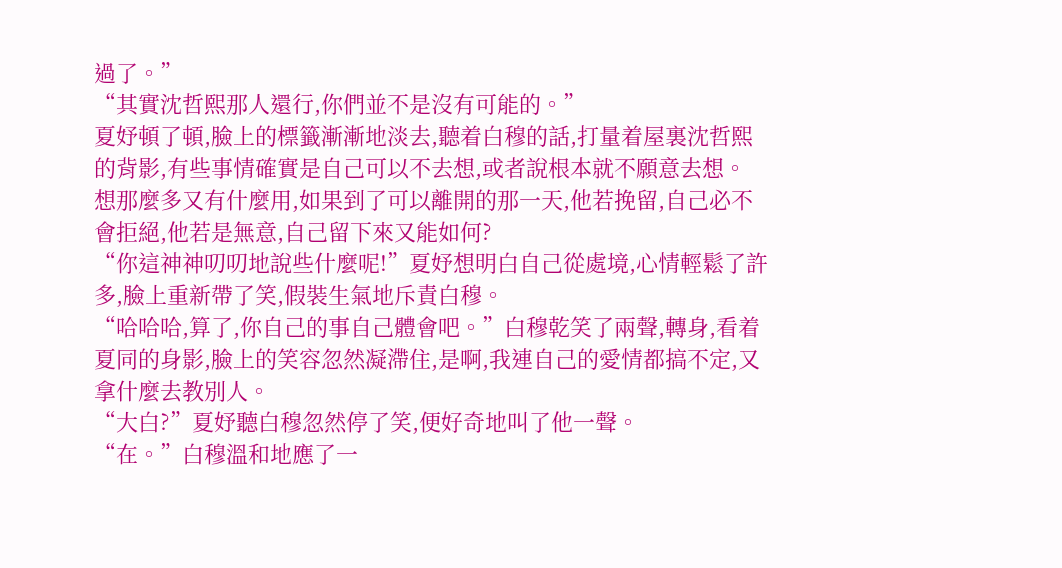過了。”
“其實沈哲熙那人還行,你們並不是沒有可能的。”
夏妤頓了頓,臉上的標籤漸漸地淡去,聽着白穆的話,打量着屋裏沈哲熙的背影,有些事情確實是自己可以不去想,或者說根本就不願意去想。
想那麼多又有什麼用,如果到了可以離開的那一天,他若挽留,自己必不會拒絕,他若是無意,自己留下來又能如何?
“你這神神叨叨地說些什麼呢!”夏妤想明白自己從處境,心情輕鬆了許多,臉上重新帶了笑,假裝生氣地斥責白穆。
“哈哈哈,算了,你自己的事自己體會吧。”白穆乾笑了兩聲,轉身,看着夏同的身影,臉上的笑容忽然凝滯住,是啊,我連自己的愛情都搞不定,又拿什麼去教別人。
“大白?”夏妤聽白穆忽然停了笑,便好奇地叫了他一聲。
“在。”白穆溫和地應了一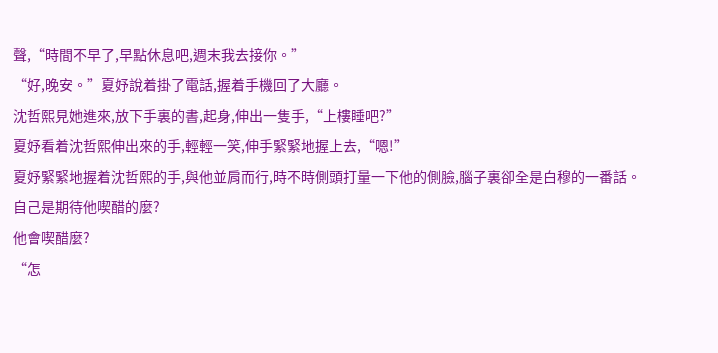聲,“時間不早了,早點休息吧,週末我去接你。”
“好,晚安。”夏妤說着掛了電話,握着手機回了大廳。
沈哲熙見她進來,放下手裏的書,起身,伸出一隻手,“上樓睡吧?”
夏妤看着沈哲熙伸出來的手,輕輕一笑,伸手緊緊地握上去,“嗯!”
夏妤緊緊地握着沈哲熙的手,與他並肩而行,時不時側頭打量一下他的側臉,腦子裏卻全是白穆的一番話。
自己是期待他喫醋的麼?
他會喫醋麼?
“怎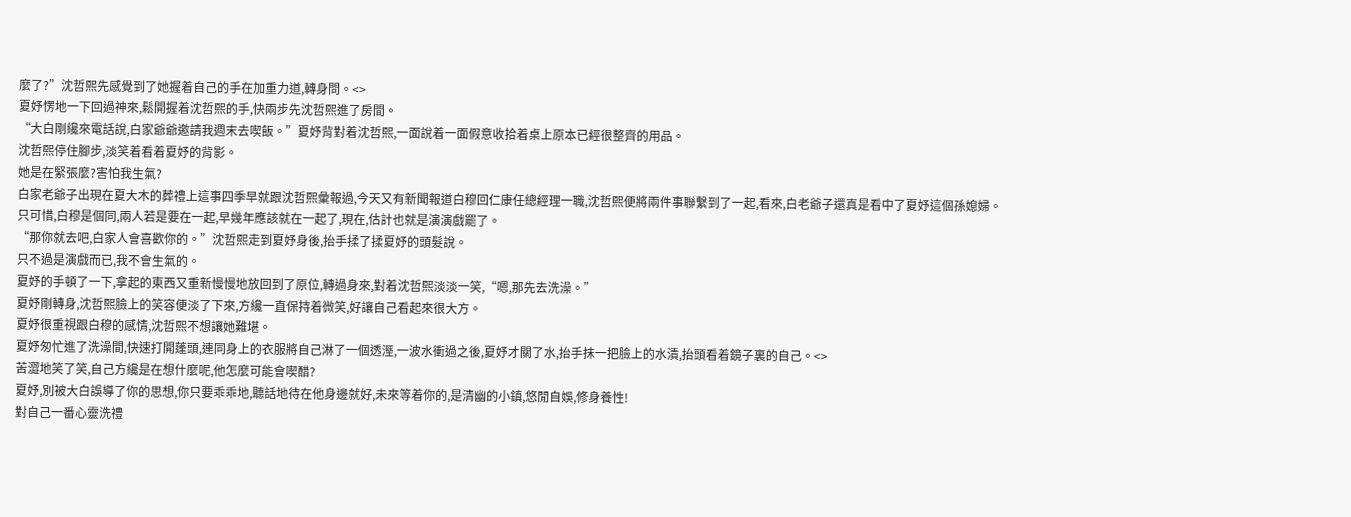麼了?”沈哲熙先感覺到了她握着自己的手在加重力道,轉身問。<>
夏妤愣地一下回過神來,鬆開握着沈哲熙的手,快兩步先沈哲熙進了房間。
“大白剛纔來電話說,白家爺爺邀請我週末去喫飯。”夏妤背對着沈哲熙,一面說着一面假意收拾着桌上原本已經很整齊的用品。
沈哲熙停住腳步,淡笑着看着夏妤的背影。
她是在緊張麼?害怕我生氣?
白家老爺子出現在夏大木的葬禮上這事四季早就跟沈哲熙彙報過,今天又有新聞報道白穆回仁康任總經理一職,沈哲熙便將兩件事聯繫到了一起,看來,白老爺子還真是看中了夏妤這個孫媳婦。
只可惜,白穆是個同,兩人若是要在一起,早幾年應該就在一起了,現在,估計也就是演演戲罷了。
“那你就去吧,白家人會喜歡你的。”沈哲熙走到夏妤身後,抬手揉了揉夏妤的頭髮說。
只不過是演戲而已,我不會生氣的。
夏妤的手頓了一下,拿起的東西又重新慢慢地放回到了原位,轉過身來,對着沈哲熙淡淡一笑,“嗯,那先去洗澡。”
夏妤剛轉身,沈哲熙臉上的笑容便淡了下來,方纔一直保持着微笑,好讓自己看起來很大方。
夏妤很重視跟白穆的感情,沈哲熙不想讓她難堪。
夏妤匆忙進了洗澡間,快速打開蓬頭,連同身上的衣服將自己淋了一個透溼,一波水衝過之後,夏妤才關了水,抬手抹一把臉上的水漬,抬頭看着鏡子裏的自己。<>
苦澀地笑了笑,自己方纔是在想什麼呢,他怎麼可能會喫醋?
夏妤,別被大白誤導了你的思想,你只要乖乖地,聽話地待在他身邊就好,未來等着你的,是清幽的小鎮,悠閒自娛,修身養性!
對自己一番心靈洗禮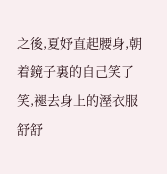之後,夏妤直起腰身,朝着鏡子裏的自己笑了笑,褪去身上的溼衣服舒舒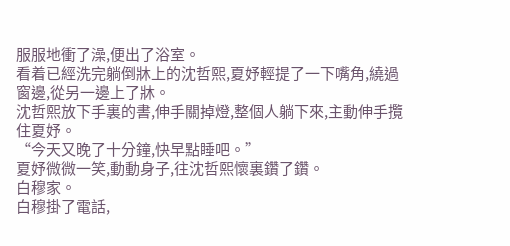服服地衝了澡,便出了浴室。
看着已經洗完躺倒牀上的沈哲熙,夏妤輕提了一下嘴角,繞過窗邊,從另一邊上了牀。
沈哲熙放下手裏的書,伸手關掉燈,整個人躺下來,主動伸手攬住夏妤。
“今天又晚了十分鐘,快早點睡吧。”
夏妤微微一笑,動動身子,往沈哲熙懷裏鑽了鑽。
白穆家。
白穆掛了電話,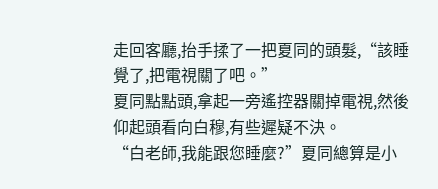走回客廳,抬手揉了一把夏同的頭髮,“該睡覺了,把電視關了吧。”
夏同點點頭,拿起一旁遙控器關掉電視,然後仰起頭看向白穆,有些遲疑不決。
“白老師,我能跟您睡麼?”夏同總算是小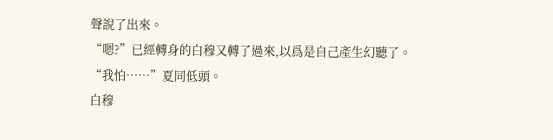聲說了出來。
“嗯?”已經轉身的白穆又轉了過來,以爲是自己產生幻聽了。
“我怕……”夏同低頭。
白穆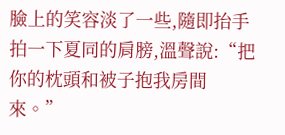臉上的笑容淡了一些,隨即抬手拍一下夏同的肩膀,溫聲說:“把你的枕頭和被子抱我房間來。”